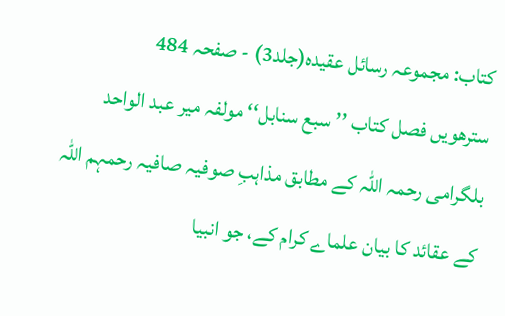کتاب: مجموعہ رسائل عقیدہ(جلد3) - صفحہ 484
سترھویں فصل کتاب ’’سبع سنابل‘‘ مولفہ میر عبد الواحد بلگرامی رحمہ اللہ کے مطابق مذاہبِ صوفیہ صافیہ رحمہم اللہ کے عقائد کا بیان علماے کرام کے، جو انبیا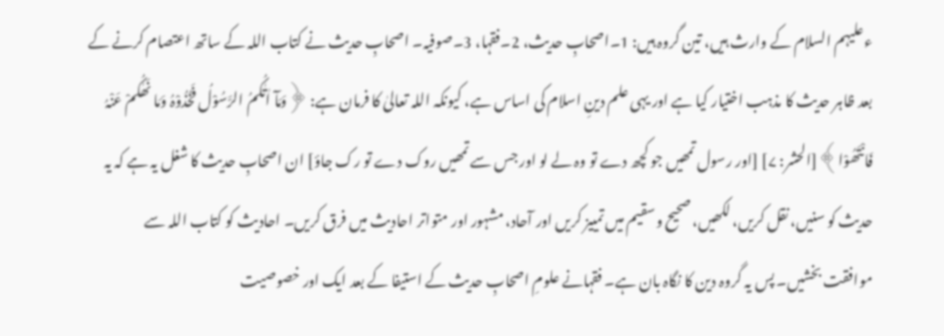ءعلیہم السلام کے وارث ہیں، تین گروہ ہیں: 1۔اصحابِ حدیث، 2۔فقہا، 3۔صوفیہ۔ اصحابِ حدیث نے کتاب اللہ کے ساتھ اعتصام کرنے کے بعد ظاہر حدیث کا مذہب اختیار کیا ہے اور یہی علم دینِ اسلام کی اساس ہے، کیونکہ اللہ تعالیٰ کا فرمان ہے: ﴿وَمَآ اٰتٰکُمُ الرَّسُوْلُ فَخُذُوْہُ وَمَا نَھٰکُمْ عَنْہُ فَانْتَھُوْا﴾[الحشر: ۷] [اور رسول تمھیں جو کچھ دے تو وہ لے لو اور جس سے تمھیں روک دے تو رک جاؤ] ان اصحابِ حدیث کا شغل یہ ہے کہ یہ حدیث کو سنیں، نقل کریں، لکھیں، صحیح وسقیم میں تمییز کریں اور آحاد، مشہور اور متواتر احادیث میں فرق کریں۔ احادیث کو کتاب اللہ سے موافقت بخشیں۔ پس یہ گروہ دین کا نگاہ بان ہے۔ فقہانے علومِ اصحابِ حدیث کے استیفا کے بعد ایک اور خصوصیت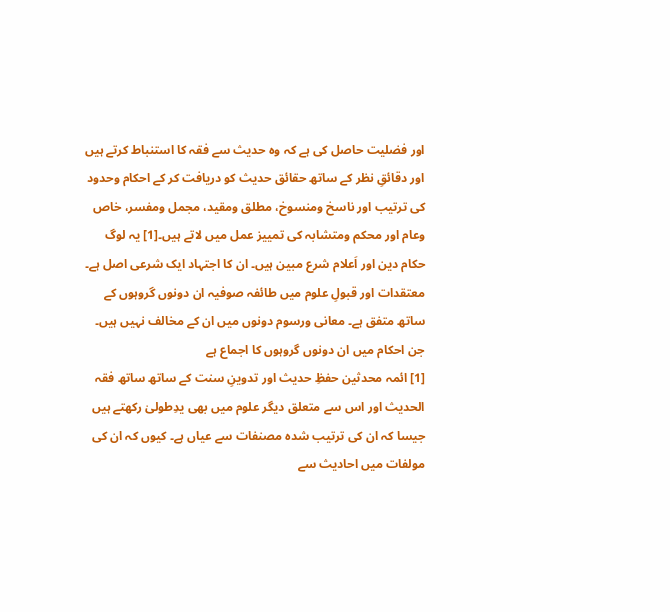اور فضلیت حاصل کی ہے کہ وہ حدیث سے فقہ کا استنباط کرتے ہیں اور دقائقِ نظر کے ساتھ حقائق حدیث کو دریافت کر کے احکام وحدود کی ترتیب اور ناسخ ومنسوخ، مطلق ومقید، مجمل ومفسر، خاص وعام اور محکم ومتشابہ کی تمییز عمل میں لاتے ہیں۔[1] یہ لوگ حکام دین اور اَعلام شرع مبین ہیں۔ ان کا اجتہاد ایک شرعی اصل ہے۔ معتقدات اور قبولِ علوم میں طائفہ صوفیہ ان دونوں گروہوں کے ساتھ متفق ہے۔ معانی ورسوم دونوں میں ان کے مخالف نہیں ہیں۔ جن احکام میں ان دونوں گروہوں کا اجماع ہے
[1] ائمہ محدثین حفظِ حدیث اور تدوینِ سنت کے ساتھ ساتھ فقہ الحدیث اور اس سے متعلق دیگر علوم میں بھی یدِطولیٰ رکھتے ہیں جیسا کہ ان کی ترتیب شدہ مصنفات سے عیاں ہے۔ کیوں کہ ان کی مولفات میں احادیث سے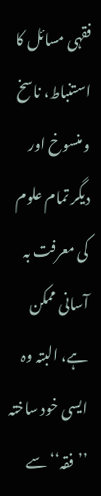فقہی مسائل کا استنباط، ناسخ و منسوخ اور دیگر تمام علوم کی معرفت بہ آسانی ممکن ہے، البتہ وہ ایسی خود ساختہ ’’فقہ‘‘ سے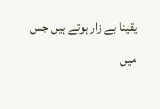یقینا بے زار ہوتے ہیں جس میں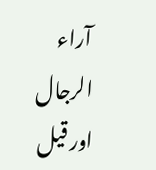آراء الرجال اور قیل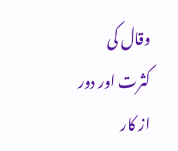وقال کی کثرت اور دور از کار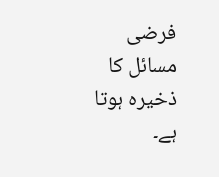فرضی مسائل کا ذخیرہ ہوتا ہے۔